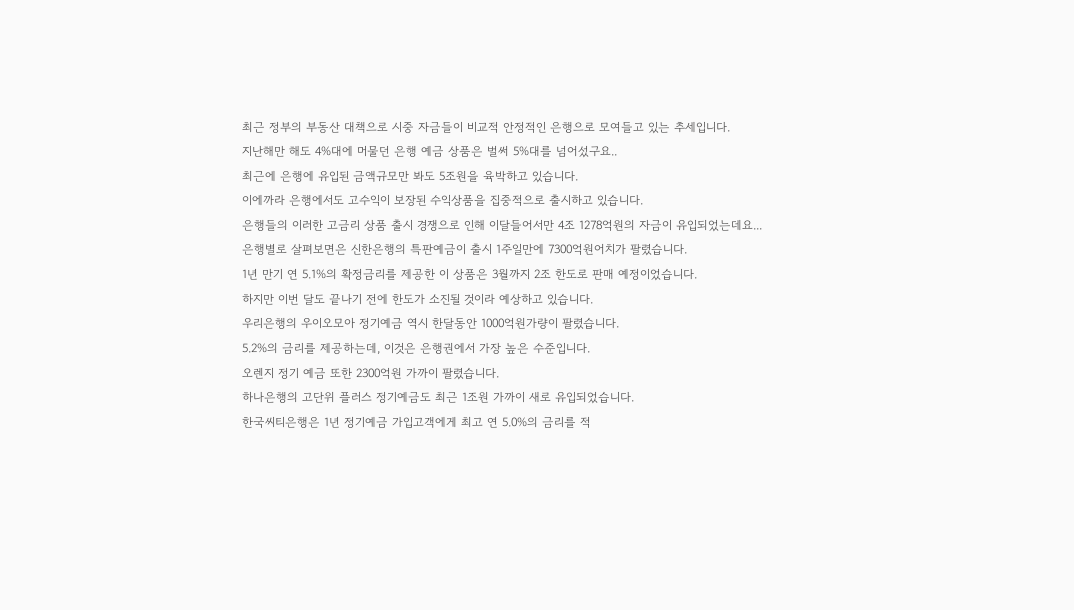최근 정부의 부동산 대책으로 시중 자금들이 비교적 안정적인 은행으로 모여들고 있는 추세입니다.
지난해만 해도 4%대에 머물던 은행 예금 상품은 벌써 5%대를 넘어섰구요..
최근에 은행에 유입된 금액규모만 봐도 5조원을 육박하고 있습니다.
이에까라 은행에서도 고수익이 보장된 수익상품을 집중적으로 출시하고 있습니다.
은행들의 이러한 고금리 상품 출시 경쟁으로 인해 이달들어서만 4조 1278억원의 자금이 유입되었는데요...
은행별로 살펴보면은 신한은행의 특판예금이 출시 1주일만에 7300억원어치가 팔렸습니다.
1년 만기 연 5.1%의 확정금리를 제공한 이 상품은 3월까지 2조 한도로 판매 예정이었습니다.
하지만 이번 달도 끝나기 전에 한도가 소진될 것이라 예상하고 있습니다.
우리은행의 우이오모아 정기예금 역시 한달동안 1000억원가량이 팔렸습니다.
5.2%의 금리를 제공하는데, 이것은 은행권에서 가장 높은 수준입니다.
오렌지 정기 예금 또한 2300억원 가까이 팔렸습니다.
하나은행의 고단위 플러스 정기예금도 최근 1조원 가까이 새로 유입되었습니다.
한국씨티은행은 1년 정기예금 가입고객에게 최고 연 5.0%의 금리를 적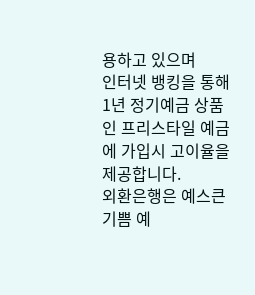용하고 있으며
인터넷 뱅킹을 통해 1년 정기예금 상품인 프리스타일 예금에 가입시 고이율을 제공합니다.
외환은행은 예스큰기쁨 예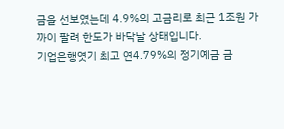금을 선보였는데 4.9%의 고금리로 최근 1조원 가까이 팔려 한도가 바닥날 상태입니다.
기업은행엿기 최고 연4.79%의 정기예금 금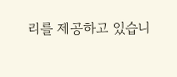리를 제공하고 있습니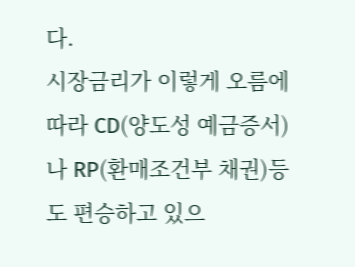다.
시장금리가 이렇게 오름에 따라 CD(양도성 예금증서)나 RP(환매조건부 채권)등도 편승하고 있으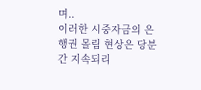며..
이러한 시중자금의 은행권 몰림 현상은 당분간 지속되리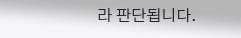라 판단됩니다.